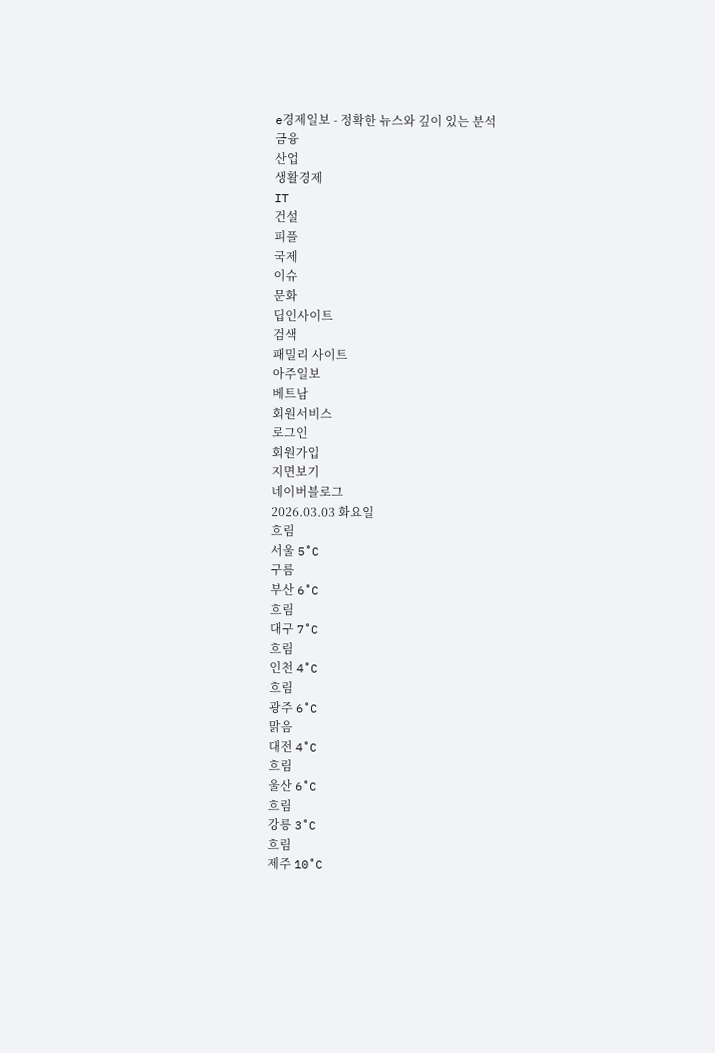e경제일보 - 정확한 뉴스와 깊이 있는 분석
금융
산업
생활경제
IT
건설
피플
국제
이슈
문화
딥인사이트
검색
패밀리 사이트
아주일보
베트남
회원서비스
로그인
회원가입
지면보기
네이버블로그
2026.03.03 화요일
흐림
서울 5˚C
구름
부산 6˚C
흐림
대구 7˚C
흐림
인천 4˚C
흐림
광주 6˚C
맑음
대전 4˚C
흐림
울산 6˚C
흐림
강릉 3˚C
흐림
제주 10˚C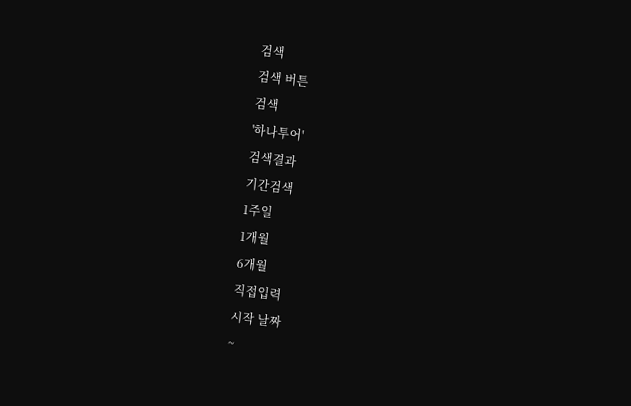검색
검색 버튼
검색
'하나투어'
검색결과
기간검색
1주일
1개월
6개월
직접입력
시작 날짜
~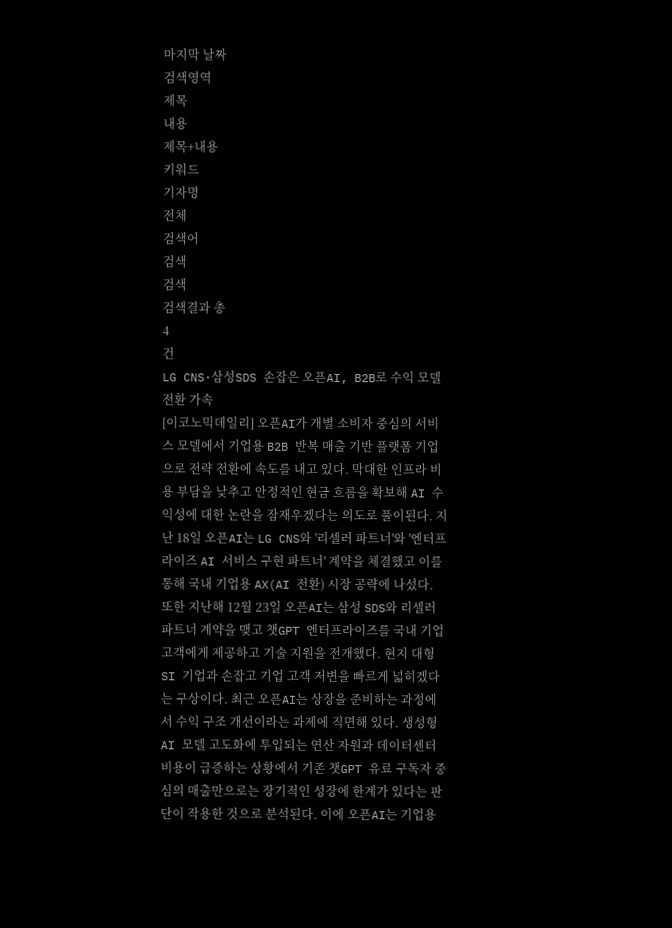마지막 날짜
검색영역
제목
내용
제목+내용
키워드
기자명
전체
검색어
검색
검색
검색결과 총
4
건
LG CNS·삼성SDS 손잡은 오픈AI, B2B로 수익 모델 전환 가속
[이코노믹데일리] 오픈AI가 개별 소비자 중심의 서비스 모델에서 기업용 B2B 반복 매출 기반 플랫폼 기업으로 전략 전환에 속도를 내고 있다. 막대한 인프라 비용 부담을 낮추고 안정적인 현금 흐름을 확보해 AI 수익성에 대한 논란을 잠재우겠다는 의도로 풀이된다. 지난 18일 오픈AI는 LG CNS와 '리셀러 파트너'와 '엔터프라이즈 AI 서비스 구현 파트너' 계약을 체결했고 이를 통해 국내 기업용 AX(AI 전환) 시장 공략에 나섰다. 또한 지난해 12월 23일 오픈AI는 삼성 SDS와 리셀러 파트너 계약을 맺고 챗GPT 엔터프라이즈를 국내 기업 고객에게 제공하고 기술 지원을 전개했다. 현지 대형 SI 기업과 손잡고 기업 고객 저변을 빠르게 넓히겠다는 구상이다. 최근 오픈AI는 상장을 준비하는 과정에서 수익 구조 개선이라는 과제에 직면해 있다. 생성형 AI 모델 고도화에 투입되는 연산 자원과 데이터센터 비용이 급증하는 상황에서 기존 챗GPT 유료 구독자 중심의 매출만으로는 장기적인 성장에 한계가 있다는 판단이 작용한 것으로 분석된다. 이에 오픈AI는 기업용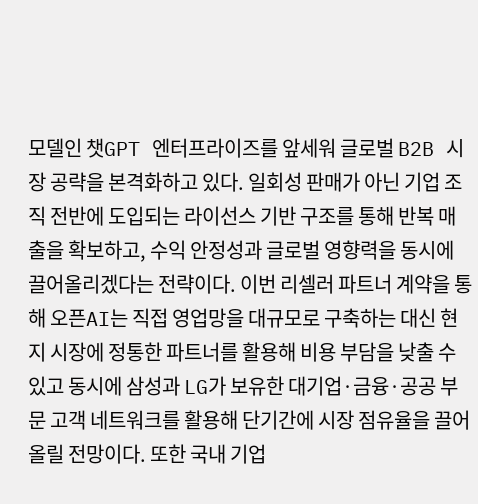모델인 챗GPT 엔터프라이즈를 앞세워 글로벌 B2B 시장 공략을 본격화하고 있다. 일회성 판매가 아닌 기업 조직 전반에 도입되는 라이선스 기반 구조를 통해 반복 매출을 확보하고, 수익 안정성과 글로벌 영향력을 동시에 끌어올리겠다는 전략이다. 이번 리셀러 파트너 계약을 통해 오픈AI는 직접 영업망을 대규모로 구축하는 대신 현지 시장에 정통한 파트너를 활용해 비용 부담을 낮출 수 있고 동시에 삼성과 LG가 보유한 대기업·금융·공공 부문 고객 네트워크를 활용해 단기간에 시장 점유율을 끌어올릴 전망이다. 또한 국내 기업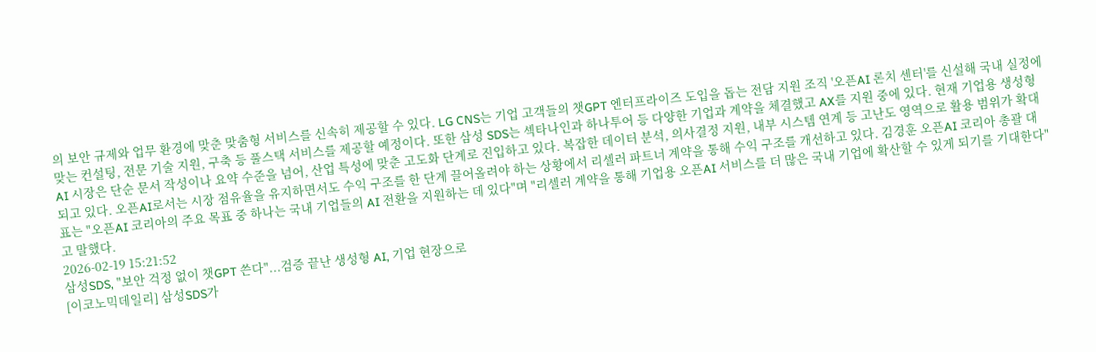의 보안 규제와 업무 환경에 맞춘 맞춤형 서비스를 신속히 제공할 수 있다. LG CNS는 기업 고객들의 챗GPT 엔터프라이즈 도입을 돕는 전담 지원 조직 '오픈AI 론치 센터'를 신설해 국내 실정에 맞는 컨설팅, 전문 기술 지원, 구축 등 풀스택 서비스를 제공할 예정이다. 또한 삼성 SDS는 섹타나인과 하나투어 등 다양한 기업과 계약을 체결했고 AX를 지원 중에 있다. 현재 기업용 생성형 AI 시장은 단순 문서 작성이나 요약 수준을 넘어, 산업 특성에 맞춘 고도화 단계로 진입하고 있다. 복잡한 데이터 분석, 의사결정 지원, 내부 시스템 연계 등 고난도 영역으로 활용 범위가 확대되고 있다. 오픈AI로서는 시장 점유율을 유지하면서도 수익 구조를 한 단계 끌어올려야 하는 상황에서 리셀러 파트너 계약을 통해 수익 구조를 개선하고 있다. 김경훈 오픈AI 코리아 총괄 대표는 "오픈AI 코리아의 주요 목표 중 하나는 국내 기업들의 AI 전환을 지원하는 데 있다"며 "리셀러 계약을 통해 기업용 오픈AI 서비스를 더 많은 국내 기업에 확산할 수 있게 되기를 기대한다"고 말했다.
2026-02-19 15:21:52
삼성SDS, "보안 걱정 없이 챗GPT 쓴다"...검증 끝난 생성형 AI, 기업 현장으로
[이코노믹데일리] 삼성SDS가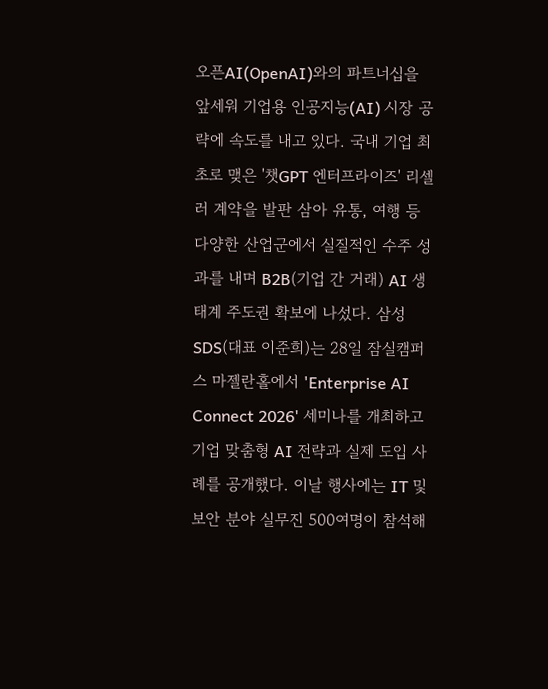오픈AI(OpenAI)와의 파트너십을 앞세워 기업용 인공지능(AI) 시장 공략에 속도를 내고 있다. 국내 기업 최초로 맺은 '챗GPT 엔터프라이즈' 리셀러 계약을 발판 삼아 유통, 여행 등 다양한 산업군에서 실질적인 수주 성과를 내며 B2B(기업 간 거래) AI 생태계 주도권 확보에 나섰다. 삼성SDS(대표 이준희)는 28일 잠실캠퍼스 마젤란홀에서 'Enterprise AI Connect 2026' 세미나를 개최하고 기업 맞춤형 AI 전략과 실제 도입 사례를 공개했다. 이날 행사에는 IT 및 보안 분야 실무진 500여명이 참석해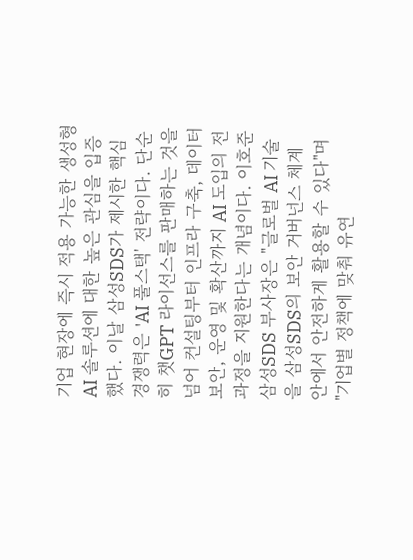기업 현장에 즉시 적용 가능한 생성형 AI 솔루션에 대한 높은 관심을 입증했다. 이날 삼성SDS가 제시한 핵심 경쟁력은 'AI 풀스택' 전략이다. 단순히 챗GPT 라이선스를 판매하는 것을 넘어 컨설팅부터 인프라 구축, 데이터 보안, 운영 및 확산까지 AI 도입의 전 과정을 지원한다는 개념이다. 이호준 삼성SDS 부사장은 "글로벌 AI 기술을 삼성SDS의 보안 거버넌스 체계 안에서 안전하게 활용할 수 있다"며 "기업별 정책에 맞춰 유연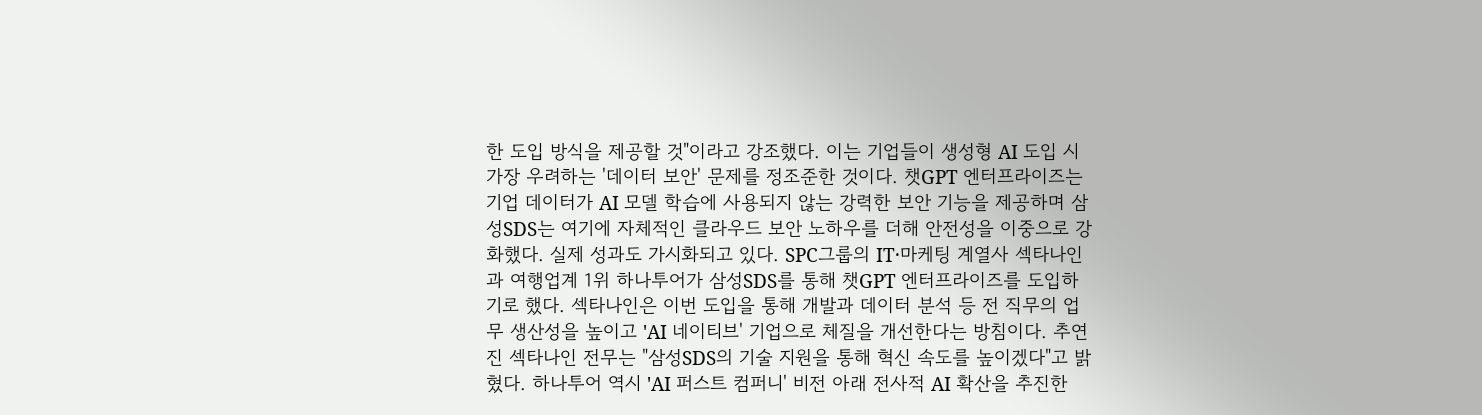한 도입 방식을 제공할 것"이라고 강조했다. 이는 기업들이 생성형 AI 도입 시 가장 우려하는 '데이터 보안' 문제를 정조준한 것이다. 챗GPT 엔터프라이즈는 기업 데이터가 AI 모델 학습에 사용되지 않는 강력한 보안 기능을 제공하며 삼성SDS는 여기에 자체적인 클라우드 보안 노하우를 더해 안전성을 이중으로 강화했다. 실제 성과도 가시화되고 있다. SPC그룹의 IT·마케팅 계열사 섹타나인과 여행업계 1위 하나투어가 삼성SDS를 통해 챗GPT 엔터프라이즈를 도입하기로 했다. 섹타나인은 이번 도입을 통해 개발과 데이터 분석 등 전 직무의 업무 생산성을 높이고 'AI 네이티브' 기업으로 체질을 개선한다는 방침이다. 추연진 섹타나인 전무는 "삼성SDS의 기술 지원을 통해 혁신 속도를 높이겠다"고 밝혔다. 하나투어 역시 'AI 퍼스트 컴퍼니' 비전 아래 전사적 AI 확산을 추진한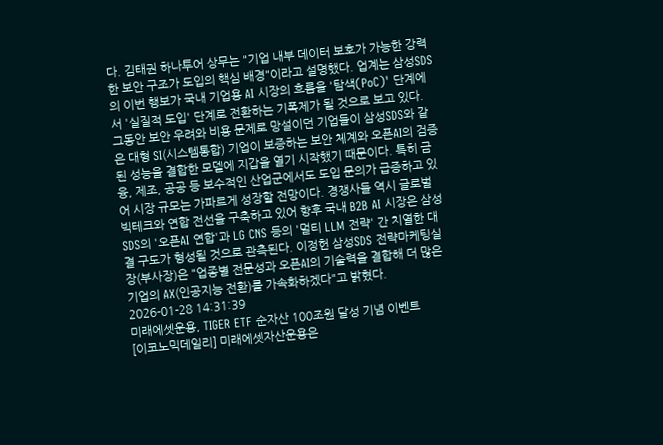다. 김태권 하나투어 상무는 "기업 내부 데이터 보호가 가능한 강력한 보안 구조가 도입의 핵심 배경"이라고 설명했다. 업계는 삼성SDS의 이번 행보가 국내 기업용 AI 시장의 흐름을 '탐색(PoC)' 단계에서 '실질적 도입' 단계로 전환하는 기폭제가 될 것으로 보고 있다. 그동안 보안 우려와 비용 문제로 망설이던 기업들이 삼성SDS와 같은 대형 SI(시스템통합) 기업이 보증하는 보안 체계와 오픈AI의 검증된 성능을 결합한 모델에 지갑을 열기 시작했기 때문이다. 특히 금융, 제조, 공공 등 보수적인 산업군에서도 도입 문의가 급증하고 있어 시장 규모는 가파르게 성장할 전망이다. 경쟁사들 역시 글로벌 빅테크와 연합 전선을 구축하고 있어 향후 국내 B2B AI 시장은 삼성SDS의 '오픈AI 연합'과 LG CNS 등의 '멀티 LLM 전략' 간 치열한 대결 구도가 형성될 것으로 관측된다. 이정헌 삼성SDS 전략마케팅실장(부사장)은 "업종별 전문성과 오픈AI의 기술력을 결합해 더 많은 기업의 AX(인공지능 전환)를 가속화하겠다"고 밝혔다.
2026-01-28 14:31:39
미래에셋운용, TIGER ETF 순자산 100조원 달성 기념 이벤트
[이코노믹데일리] 미래에셋자산운용은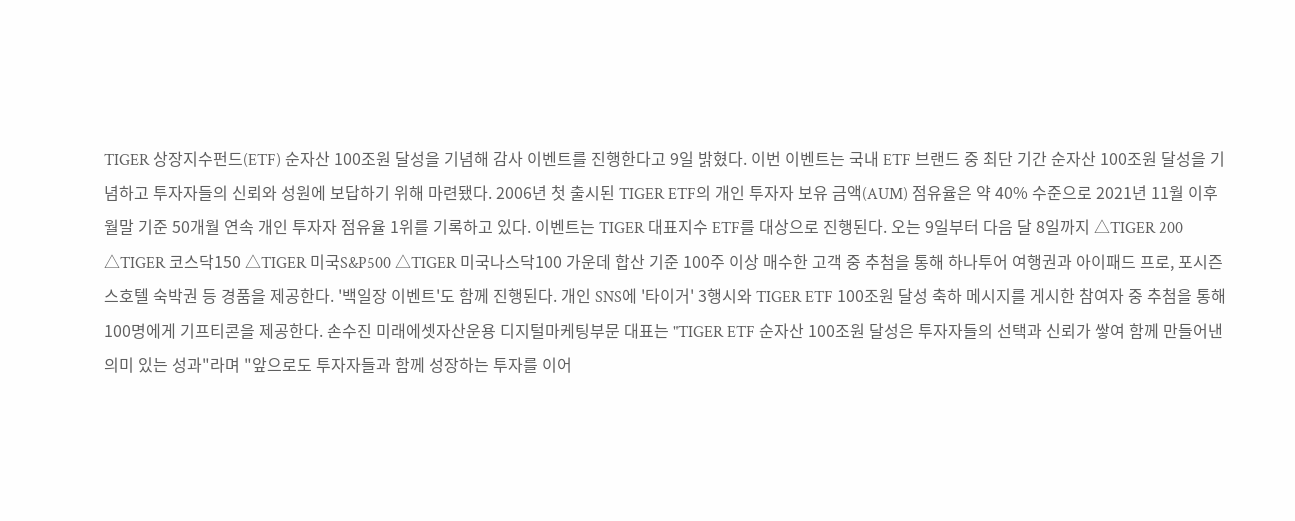TIGER 상장지수펀드(ETF) 순자산 100조원 달성을 기념해 감사 이벤트를 진행한다고 9일 밝혔다. 이번 이벤트는 국내 ETF 브랜드 중 최단 기간 순자산 100조원 달성을 기념하고 투자자들의 신뢰와 성원에 보답하기 위해 마련됐다. 2006년 첫 출시된 TIGER ETF의 개인 투자자 보유 금액(AUM) 점유율은 약 40% 수준으로 2021년 11월 이후 월말 기준 50개월 연속 개인 투자자 점유율 1위를 기록하고 있다. 이벤트는 TIGER 대표지수 ETF를 대상으로 진행된다. 오는 9일부터 다음 달 8일까지 △TIGER 200 △TIGER 코스닥150 △TIGER 미국S&P500 △TIGER 미국나스닥100 가운데 합산 기준 100주 이상 매수한 고객 중 추첨을 통해 하나투어 여행권과 아이패드 프로, 포시즌스호텔 숙박권 등 경품을 제공한다. '백일장 이벤트'도 함께 진행된다. 개인 SNS에 '타이거' 3행시와 TIGER ETF 100조원 달성 축하 메시지를 게시한 참여자 중 추첨을 통해 100명에게 기프티콘을 제공한다. 손수진 미래에셋자산운용 디지털마케팅부문 대표는 "TIGER ETF 순자산 100조원 달성은 투자자들의 선택과 신뢰가 쌓여 함께 만들어낸 의미 있는 성과"라며 "앞으로도 투자자들과 함께 성장하는 투자를 이어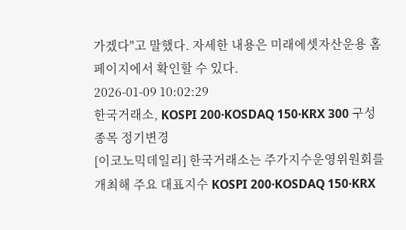가겠다"고 말했다. 자세한 내용은 미래에셋자산운용 홈페이지에서 확인할 수 있다.
2026-01-09 10:02:29
한국거래소, KOSPI 200·KOSDAQ 150·KRX 300 구성종목 정기변경
[이코노믹데일리] 한국거래소는 주가지수운영위원회를 개최해 주요 대표지수 KOSPI 200·KOSDAQ 150·KRX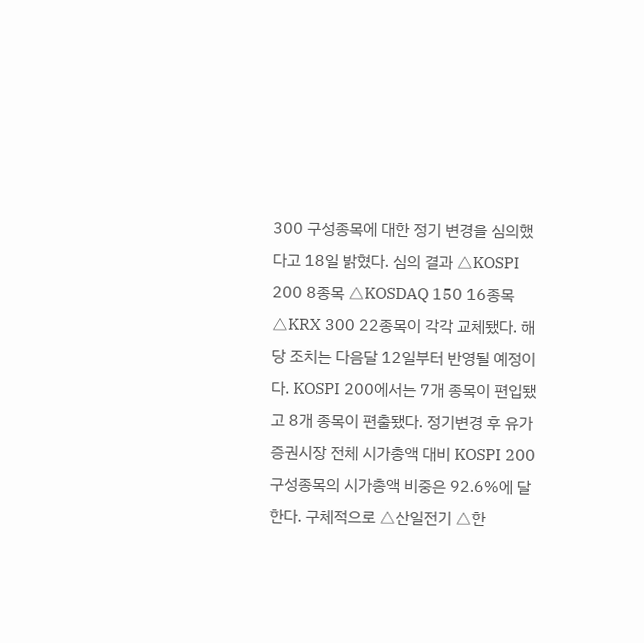300 구성종목에 대한 정기 변경을 심의했다고 18일 밝혔다. 심의 결과 △KOSPI 200 8종목 △KOSDAQ 150 16종목 △KRX 300 22종목이 각각 교체됐다. 해당 조치는 다음달 12일부터 반영될 예정이다. KOSPI 200에서는 7개 종목이 편입됐고 8개 종목이 편출됐다. 정기변경 후 유가증권시장 전체 시가총액 대비 KOSPI 200 구성종목의 시가총액 비중은 92.6%에 달한다. 구체적으로 △산일전기 △한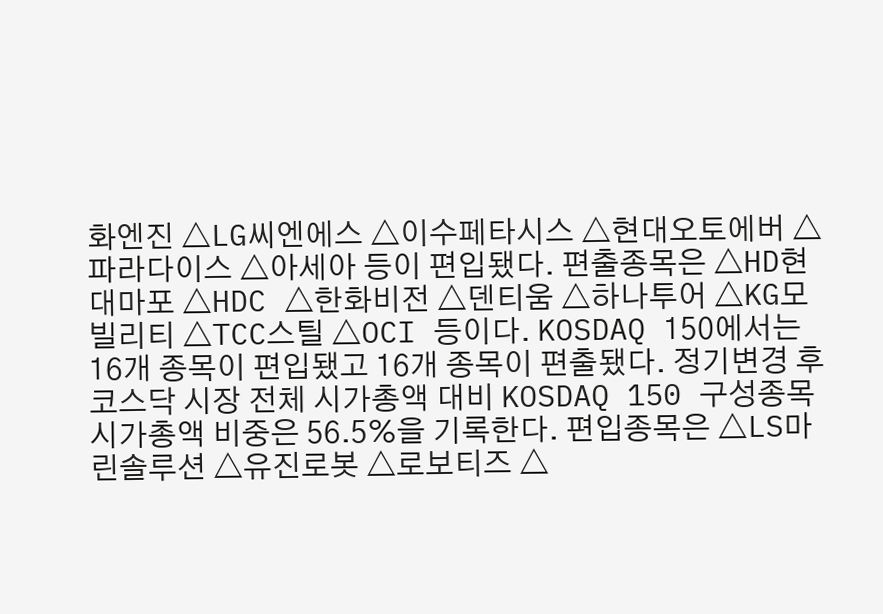화엔진 △LG씨엔에스 △이수페타시스 △현대오토에버 △파라다이스 △아세아 등이 편입됐다. 편출종목은 △HD현대마포 △HDC △한화비전 △덴티움 △하나투어 △KG모빌리티 △TCC스틸 △OCI 등이다. KOSDAQ 150에서는 16개 종목이 편입됐고 16개 종목이 편출됐다. 정기변경 후 코스닥 시장 전체 시가총액 대비 KOSDAQ 150 구성종목 시가총액 비중은 56.5%을 기록한다. 편입종목은 △LS마린솔루션 △유진로봇 △로보티즈 △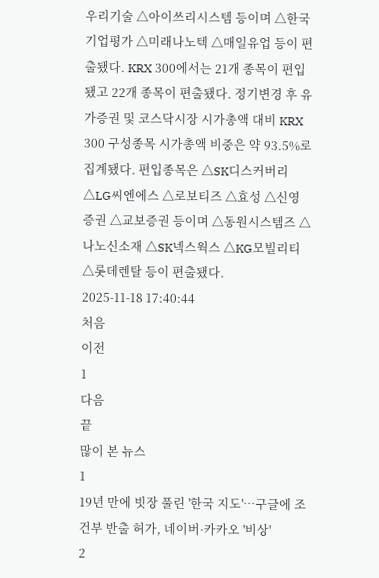우리기술 △아이쓰리시스템 등이며 △한국기업평가 △미래나노텍 △매일유업 등이 편출됐다. KRX 300에서는 21개 종목이 편입됐고 22개 종목이 편출됐다. 정기변경 후 유가증권 및 코스닥시장 시가총액 대비 KRX 300 구성종목 시가총액 비중은 약 93.5%로 집계됐다. 편입종목은 △SK디스커버리 △LG씨엔에스 △로보티즈 △효성 △신영증권 △교보증권 등이며 △동원시스템즈 △나노신소재 △SK넥스웍스 △KG모빌리티 △롯데렌탈 등이 편출됐다.
2025-11-18 17:40:44
처음
이전
1
다음
끝
많이 본 뉴스
1
19년 만에 빗장 풀린 '한국 지도'…구글에 조건부 반출 허가, 네이버·카카오 '비상'
2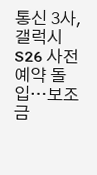통신 3사, 갤럭시 S26 사전예약 돌입…보조금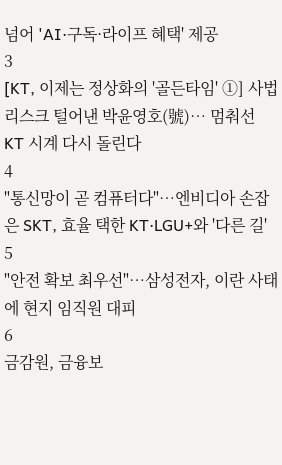넘어 'AI·구독·라이프 혜택' 제공
3
[KT, 이제는 정상화의 '골든타임' ①] 사법 리스크 털어낸 박윤영호(號)… 멈춰선 KT 시계 다시 돌린다
4
"통신망이 곧 컴퓨터다"…엔비디아 손잡은 SKT, 효율 택한 KT·LGU+와 '다른 길'
5
"안전 확보 최우선"…삼성전자, 이란 사태에 현지 임직원 대피
6
금감원, 금융보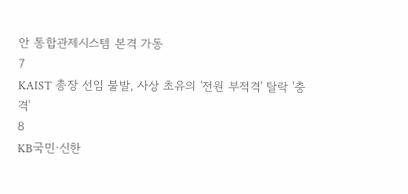안 통합관제시스템 본격 가동
7
KAIST 총장 선임 불발, 사상 초유의 '전원 부적격' 탈락 '충격'
8
KB국민·신한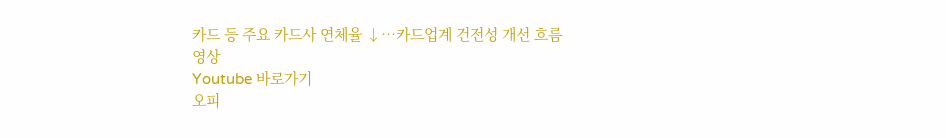카드 등 주요 카드사 연체율 ↓…카드업계 건전성 개선 흐름
영상
Youtube 바로가기
오피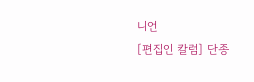니언
[편집인 칼럼] 단종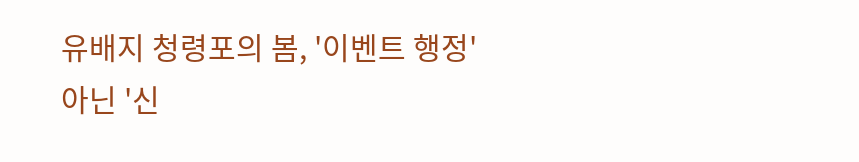유배지 청령포의 봄, '이벤트 행정' 아닌 '신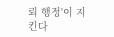뢰 행정'이 지킨다